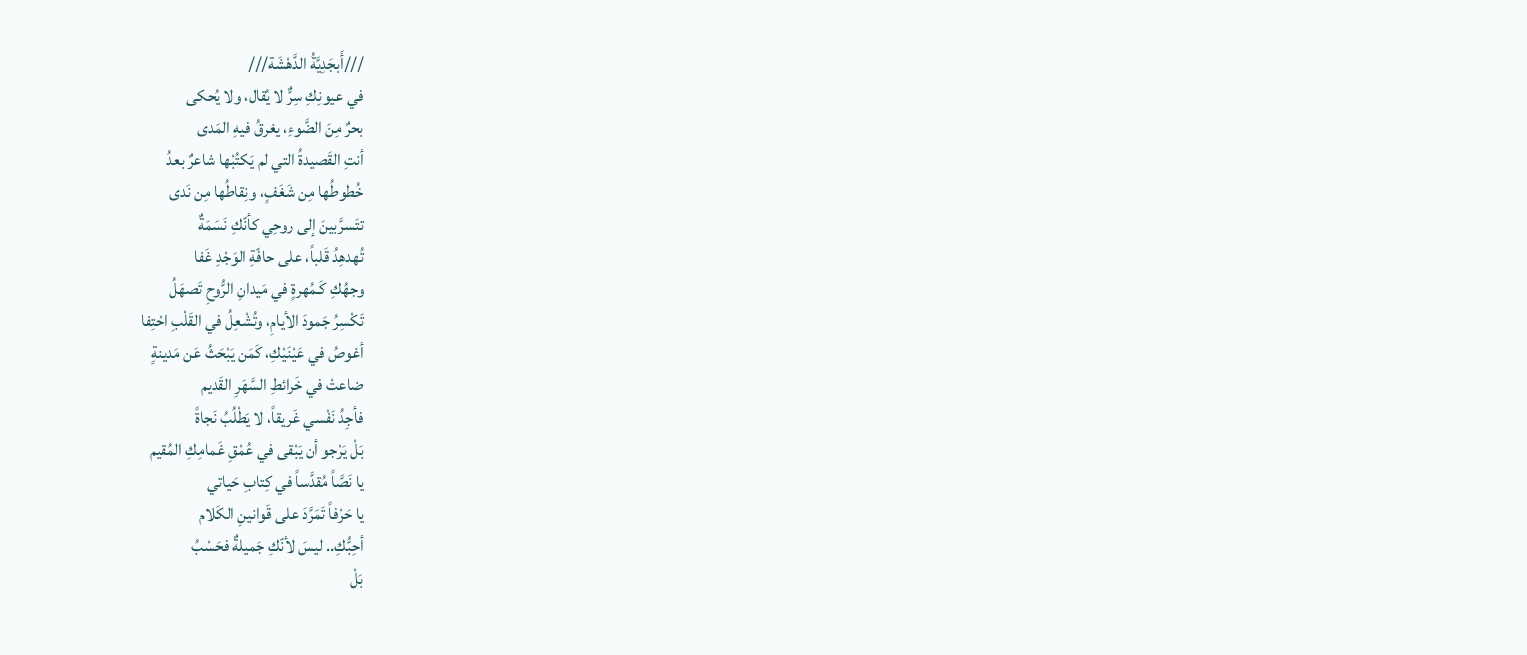///أَبجَدِيَّةُ الدَّهْشَة///
في عيونِكِ سِرٌّ لا يُقال، ولا يُحكى
بحرٌ مِنَ الضَّوءِ، يغرقُ فيهِ المَدى
أنتِ القَصيدةُ التي لم يَكتُبْها شاعرٌ بعدُ
خُطوطُها مِن شَغَفٍ، ونِقاطُها مِن نَدى
تتَسرَّبينَ إلى روحِي كأنّكِ نَسَمَةٌ
تُهدهِدُ قَلباً، على حافّةِ الوَجْدِ غَفا
وجهُكِ كَـمُهرةٍ في مَيدانِ الرُّوحِ تَصهَلُ
تَكْسِرُ جَمودَ الأيامِ، وتُشْعِلُ في القَلْبِ احْتِفا
أغوصُ في عَيْنَيْكِ، كَمَن يَبْحَثُ عَن مَدينةٍ
ضاعتْ في خَرائطِ السَّهَرِ القَديم
فأجِدُ نَفْسي غَريقاً، لا يَطْلُبُ نَجاةً
بَلْ يَرْجو أن يَبْقى في عُمْقِ غَمامِكِ المُقيم
يا نَصَّاً مُقدَّساً في كِتابِ حَياتي
يا حَرْفاً تَمَرَّدَ على قَوانينِ الكَلام
أحِبُّكِ.. ليسَ لأنّكِ جَميلةٌ فحَسْبُ
بَلْ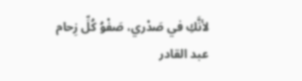لأنَّكِ في صَدْري، صَفْوُ كُلِّ زِحام
عبد القادر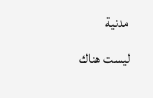مدنية
ليست هناك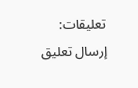تعليقات:
إرسال تعليق